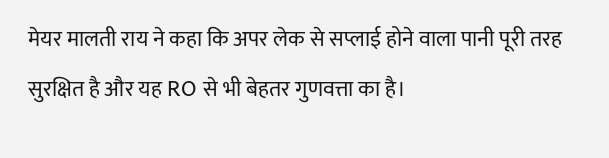मेयर मालती राय ने कहा कि अपर लेक से सप्लाई होने वाला पानी पूरी तरह सुरक्षित है और यह RO से भी बेहतर गुणवत्ता का है।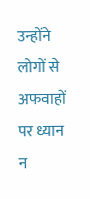उन्होंने लोगों से अफवाहों पर ध्यान न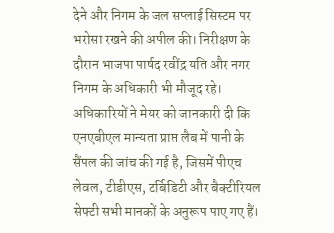देने और निगम के जल सप्लाई सिस्टम पर भरोसा रखने की अपील की। निरीक्षण के दौरान भाजपा पार्षद रवींद्र यति और नगर निगम के अधिकारी भी मौजूद रहे।
अधिकारियों ने मेयर को जानकारी दी कि एनएबीएल मान्यता प्राप्त लैब में पानी के सैंपल की जांच की गई है, जिसमें पीएच लेवल, टीडीएस, टर्बिडिटी और बैक्टीरियल सेफ्टी सभी मानकों के अनुरूप पाए गए हैं।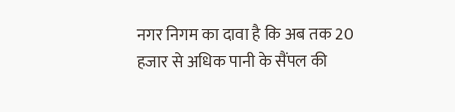नगर निगम का दावा है कि अब तक 20 हजार से अधिक पानी के सैंपल की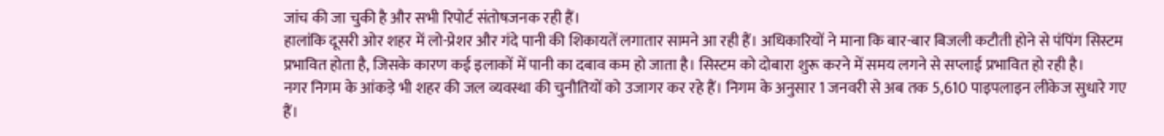जांच की जा चुकी है और सभी रिपोर्ट संतोषजनक रही हैं।
हालांकि दूसरी ओर शहर में लो-प्रेशर और गंदे पानी की शिकायतें लगातार सामने आ रही हैं। अधिकारियों ने माना कि बार-बार बिजली कटौती होने से पंपिंग सिस्टम प्रभावित होता है, जिसके कारण कई इलाकों में पानी का दबाव कम हो जाता है। सिस्टम को दोबारा शुरू करने में समय लगने से सप्लाई प्रभावित हो रही है।
नगर निगम के आंकड़े भी शहर की जल व्यवस्था की चुनौतियों को उजागर कर रहे हैं। निगम के अनुसार 1 जनवरी से अब तक 5,610 पाइपलाइन लीकेज सुधारे गए हैं।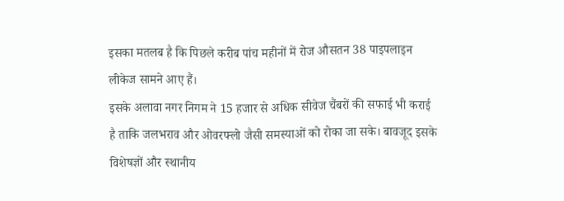इसका मतलब है कि पिछले करीब पांच महीनों में रोज औसतन 38 पाइपलाइन लीकेज सामने आए हैं।
इसके अलावा नगर निगम ने 15 हजार से अधिक सीवेज चैंबरों की सफाई भी कराई है ताकि जलभराव और ओवरफ्लो जैसी समस्याओं को रोका जा सके। बावजूद इसके विशेषज्ञों और स्थानीय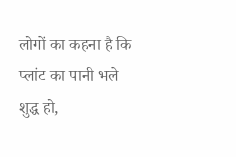लोगों का कहना है कि प्लांट का पानी भले शुद्ध हो,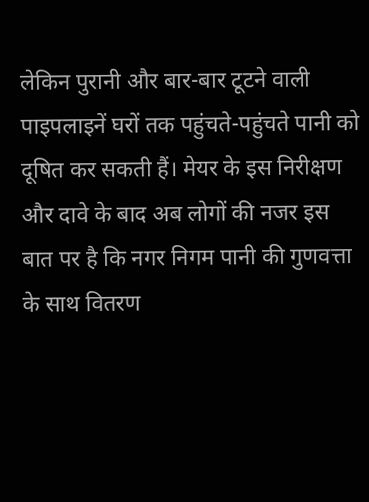लेकिन पुरानी और बार-बार टूटने वाली पाइपलाइनें घरों तक पहुंचते-पहुंचते पानी को दूषित कर सकती हैं। मेयर के इस निरीक्षण और दावे के बाद अब लोगों की नजर इस बात पर है कि नगर निगम पानी की गुणवत्ता के साथ वितरण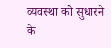व्यवस्था को सुधारने के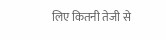लिए कितनी तेजी से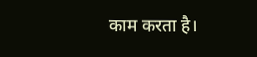काम करता है।